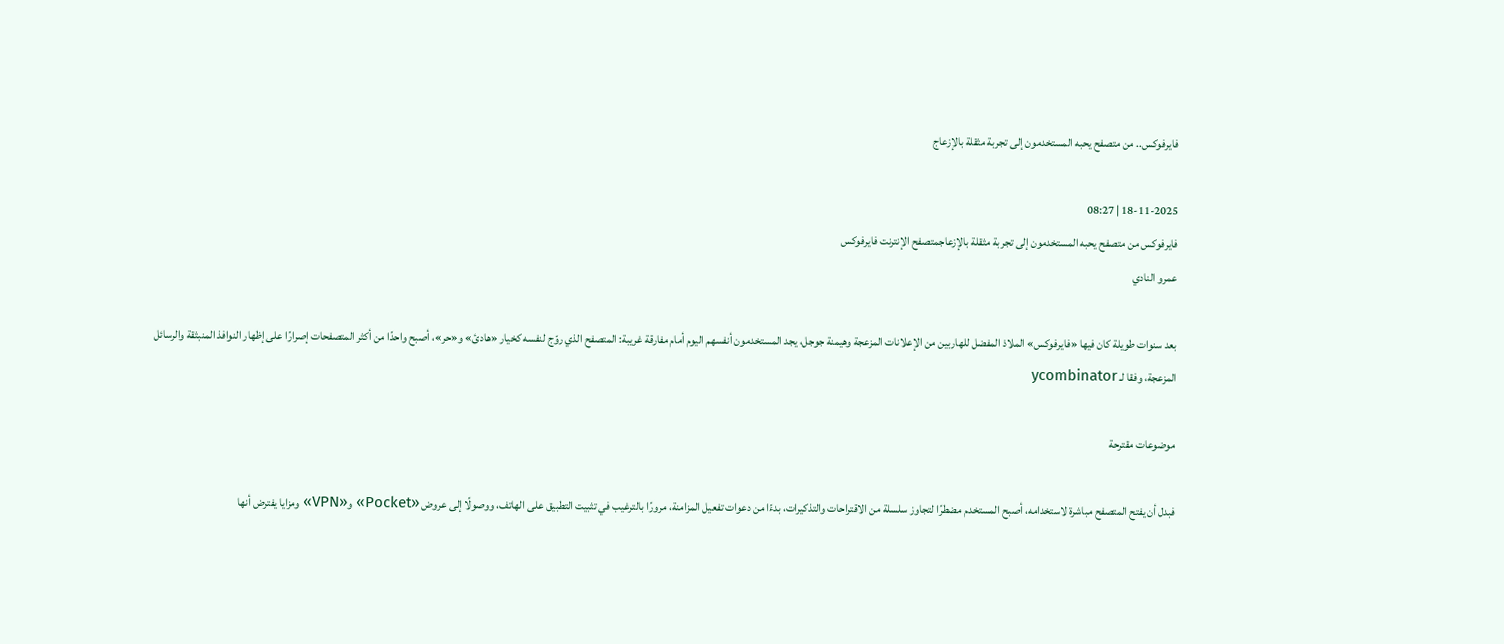فايرفوكس.. من متصفح يحبه المستخدمون إلى تجربة مثقلة بالإزعاج

18-11-2025 | 08:27
فايرفوكس من متصفح يحبه المستخدمون إلى تجربة مثقلة بالإزعاجمتصفح الإنترنت فايرفوكس
عمرو النادي

بعد سنوات طويلة كان فيها «فايرفوكس» الملاذ المفضل للهاربين من الإعلانات المزعجة وهيمنة جوجل، يجد المستخدمون أنفسهم اليوم أمام مفارقة غريبة: المتصفح الذي روّج لنفسه كخيار «هادئ» و«حر»، أصبح واحدًا من أكثر المتصفحات إصرارًا على إظهار النوافذ المنبثقة والرسائل المزعجة، وفقا لـ ycombinator

موضوعات مقترحة

فبدل أن يفتح المتصفح مباشرة لاستخدامه، أصبح المستخدم مضطرًا لتجاوز سلسلة من الاقتراحات والتذكيرات، بدءًا من دعوات تفعيل المزامنة، مرورًا بالترغيب في تثبيت التطبيق على الهاتف، ووصولًا إلى عروض «Pocket» و«VPN» ومزايا يفترض أنها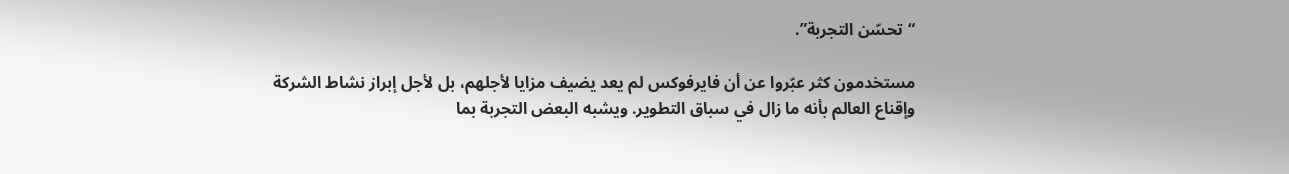“تحسّن التجربة”.

مستخدمون كثر عبّروا عن أن فايرفوكس لم يعد يضيف مزايا لأجلهم، بل لأجل إبراز نشاط الشركة وإقناع العالم بأنه ما زال في سباق التطوير. ويشبه البعض التجربة بما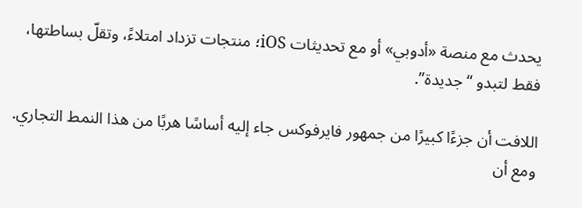يحدث مع منصة «أدوبي» أو مع تحديثات iOS؛ منتجات تزداد امتلاءً، وتقلّ بساطتها، فقط لتبدو “جديدة”.

اللافت أن جزءًا كبيرًا من جمهور فايرفوكس جاء إليه أساسًا هربًا من هذا النمط التجاري. ومع أن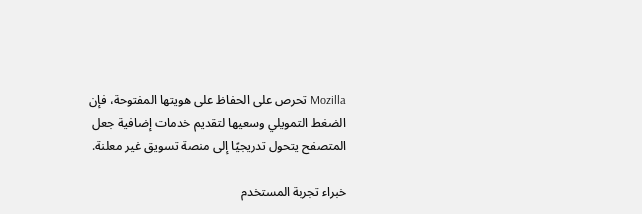Mozilla تحرص على الحفاظ على هويتها المفتوحة، فإن الضغط التمويلي وسعيها لتقديم خدمات إضافية جعل المتصفح يتحول تدريجيًا إلى منصة تسويق غير معلنة.

خبراء تجربة المستخدم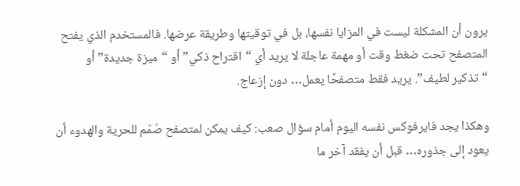يرون أن المشكلة ليست في المزايا نفسها، بل في توقيتها وطريقة عرضها. فالمستخدم الذي يفتح المتصفح تحت ضغط وقت أو مهمة عاجلة لا يريد أي “اقتراح ذكي” أو “ميزة جديدة” أو “تذكير لطيف”. يريد فقط متصفحًا يعمل… دون إزعاج.

وهكذا يجد فايرفوكس نفسه اليوم أمام سؤال صعب: كيف يمكن لمتصفح صُمّم للحرية والهدوء أن يعود إلى جذوره… قبل أن يفقد آخر ما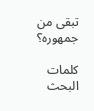تبقى من جمهوره؟

كلمات البحث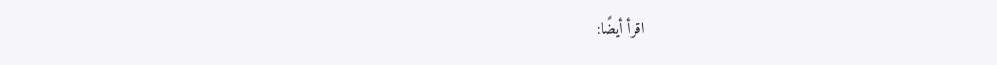اقرأ أيضًا: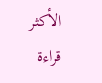الأكثر قراءة